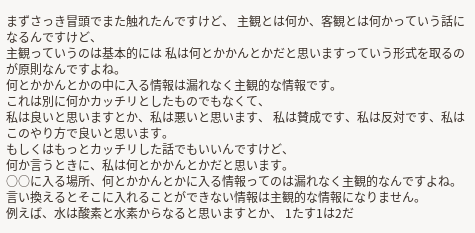まずさっき冒頭でまた触れたんですけど、 主観とは何か、客観とは何かっていう話になるんですけど、
主観っていうのは基本的には 私は何とかかんとかだと思いますっていう形式を取るのが原則なんですよね。
何とかかんとかの中に入る情報は漏れなく主観的な情報です。
これは別に何かカッチリとしたものでもなくて、
私は良いと思いますとか、私は悪いと思います、 私は賛成です、私は反対です、私はこのやり方で良いと思います。
もしくはもっとカッチリした話でもいいんですけど、
何か言うときに、私は何とかかんとかだと思います。
○○に入る場所、何とかかんとかに入る情報ってのは漏れなく主観的なんですよね。
言い換えるとそこに入れることができない情報は主観的な情報になりません。
例えば、水は酸素と水素からなると思いますとか、 1たす1は2だ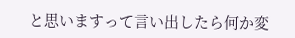と思いますって言い出したら何か変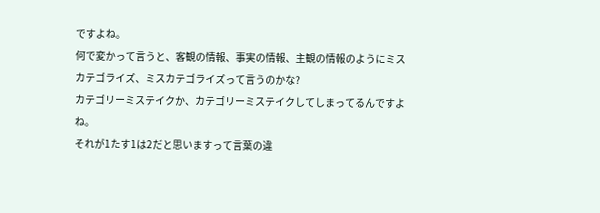ですよね。
何で変かって言うと、客観の情報、事実の情報、主観の情報のようにミスカテゴライズ、ミスカテゴライズって言うのかな?
カテゴリーミステイクか、カテゴリーミステイクしてしまってるんですよね。
それが1たす1は2だと思いますって言葉の違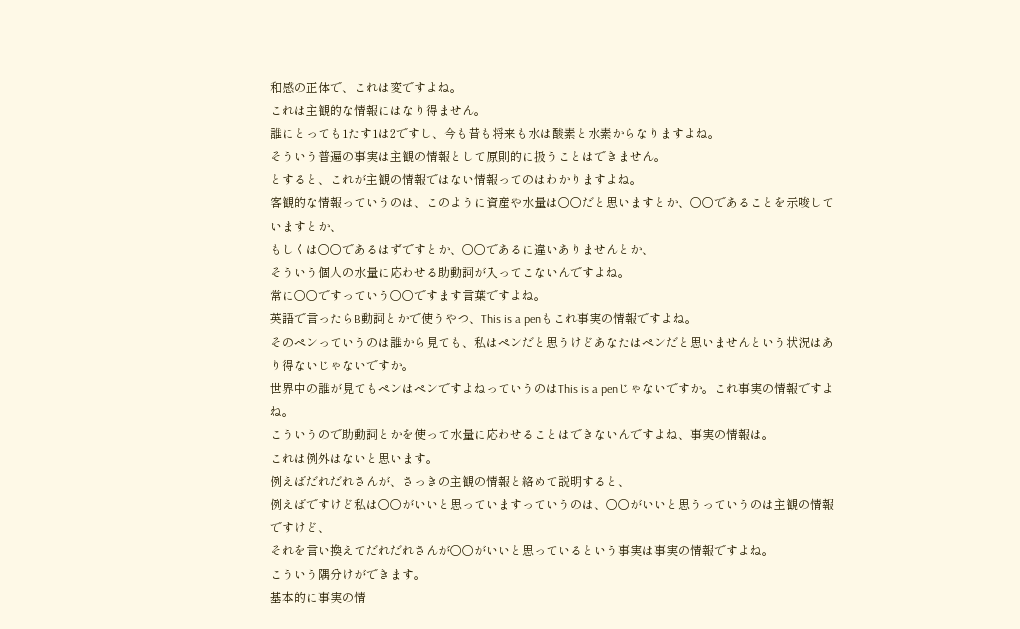和感の正体で、これは変ですよね。
これは主観的な情報にはなり得ません。
誰にとっても1たす1は2ですし、今も昔も将来も水は酸素と水素からなりますよね。
そういう普遍の事実は主観の情報として原則的に扱うことはできません。
とすると、これが主観の情報ではない情報ってのはわかりますよね。
客観的な情報っていうのは、このように資産や水量は〇〇だと思いますとか、〇〇であることを示唆していますとか、
もしくは〇〇であるはずですとか、〇〇であるに違いありませんとか、
そういう個人の水量に応わせる助動詞が入ってこないんですよね。
常に〇〇ですっていう〇〇ですます言葉ですよね。
英語で言ったらB動詞とかで使うやつ、This is a penもこれ事実の情報ですよね。
そのペンっていうのは誰から見ても、私はペンだと思うけどあなたはペンだと思いませんという状況はあり得ないじゃないですか。
世界中の誰が見てもペンはペンですよねっていうのはThis is a penじゃないですか。これ事実の情報ですよね。
こういうので助動詞とかを使って水量に応わせることはできないんですよね、事実の情報は。
これは例外はないと思います。
例えばだれだれさんが、さっきの主観の情報と絡めて説明すると、
例えばですけど私は〇〇がいいと思っていますっていうのは、〇〇がいいと思うっていうのは主観の情報ですけど、
それを言い換えてだれだれさんが〇〇がいいと思っているという事実は事実の情報ですよね。
こういう隅分けができます。
基本的に事実の情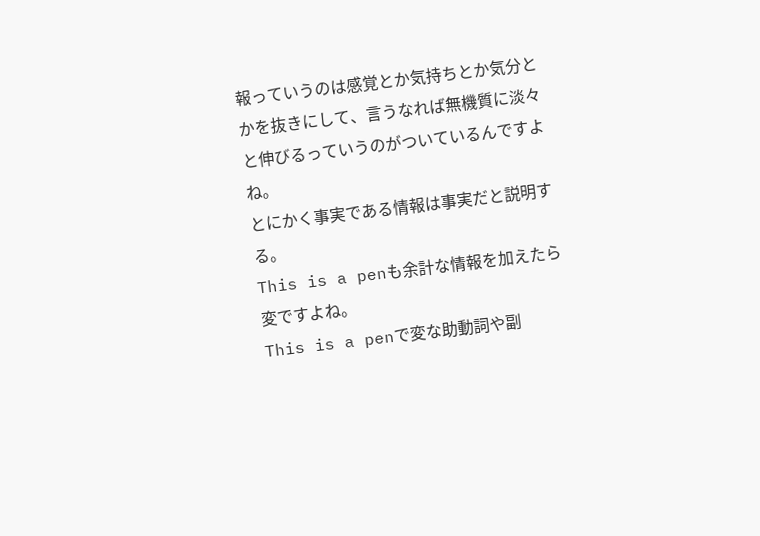報っていうのは感覚とか気持ちとか気分とかを抜きにして、言うなれば無機質に淡々と伸びるっていうのがついているんですよね。
とにかく事実である情報は事実だと説明する。
This is a penも余計な情報を加えたら変ですよね。
This is a penで変な助動詞や副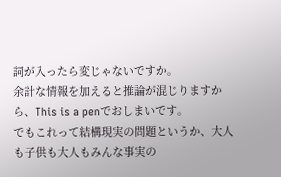詞が入ったら変じゃないですか。
余計な情報を加えると推論が混じりますから、This is a penでおしまいです。
でもこれって結構現実の問題というか、大人も子供も大人もみんな事実の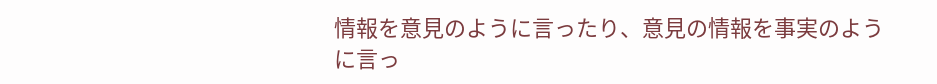情報を意見のように言ったり、意見の情報を事実のように言っ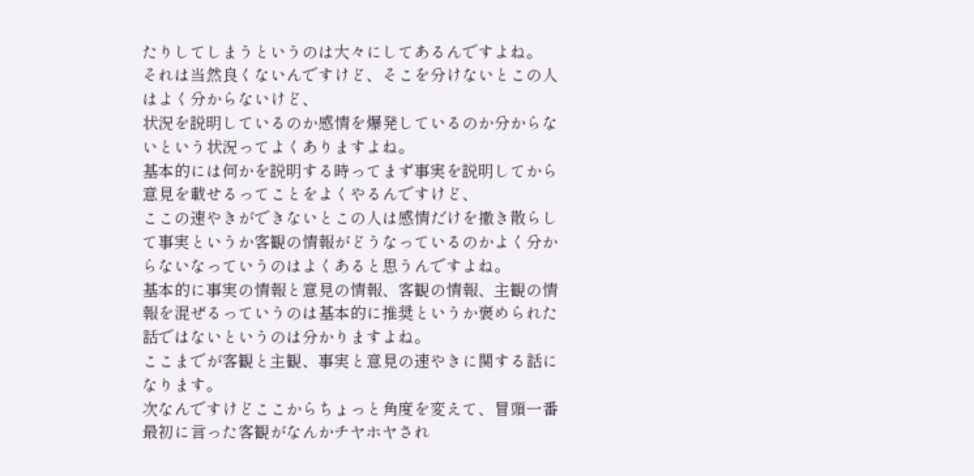たりしてしまうというのは大々にしてあるんですよね。
それは当然良くないんですけど、そこを分けないとこの人はよく分からないけど、
状況を説明しているのか感情を爆発しているのか分からないという状況ってよくありますよね。
基本的には何かを説明する時ってまず事実を説明してから意見を載せるってことをよくやるんですけど、
ここの速やきができないとこの人は感情だけを撒き散らして事実というか客観の情報がどうなっているのかよく分からないなっていうのはよくあると思うんですよね。
基本的に事実の情報と意見の情報、客観の情報、主観の情報を混ぜるっていうのは基本的に推奨というか褒められた話ではないというのは分かりますよね。
ここまでが客観と主観、事実と意見の速やきに関する話になります。
次なんですけどここからちょっと角度を変えて、冒頭一番最初に言った客観がなんかチヤホヤされ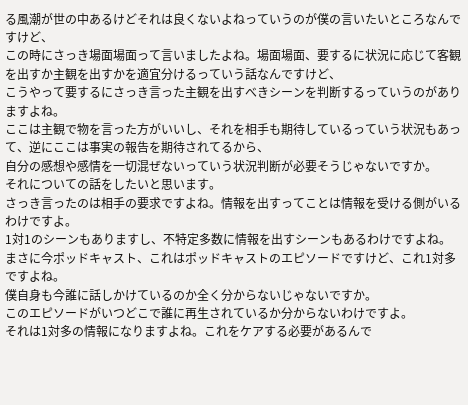る風潮が世の中あるけどそれは良くないよねっていうのが僕の言いたいところなんですけど、
この時にさっき場面場面って言いましたよね。場面場面、要するに状況に応じて客観を出すか主観を出すかを適宜分けるっていう話なんですけど、
こうやって要するにさっき言った主観を出すべきシーンを判断するっていうのがありますよね。
ここは主観で物を言った方がいいし、それを相手も期待しているっていう状況もあって、逆にここは事実の報告を期待されてるから、
自分の感想や感情を一切混ぜないっていう状況判断が必要そうじゃないですか。
それについての話をしたいと思います。
さっき言ったのは相手の要求ですよね。情報を出すってことは情報を受ける側がいるわけですよ。
1対1のシーンもありますし、不特定多数に情報を出すシーンもあるわけですよね。
まさに今ポッドキャスト、これはポッドキャストのエピソードですけど、これ1対多ですよね。
僕自身も今誰に話しかけているのか全く分からないじゃないですか。
このエピソードがいつどこで誰に再生されているか分からないわけですよ。
それは1対多の情報になりますよね。これをケアする必要があるんで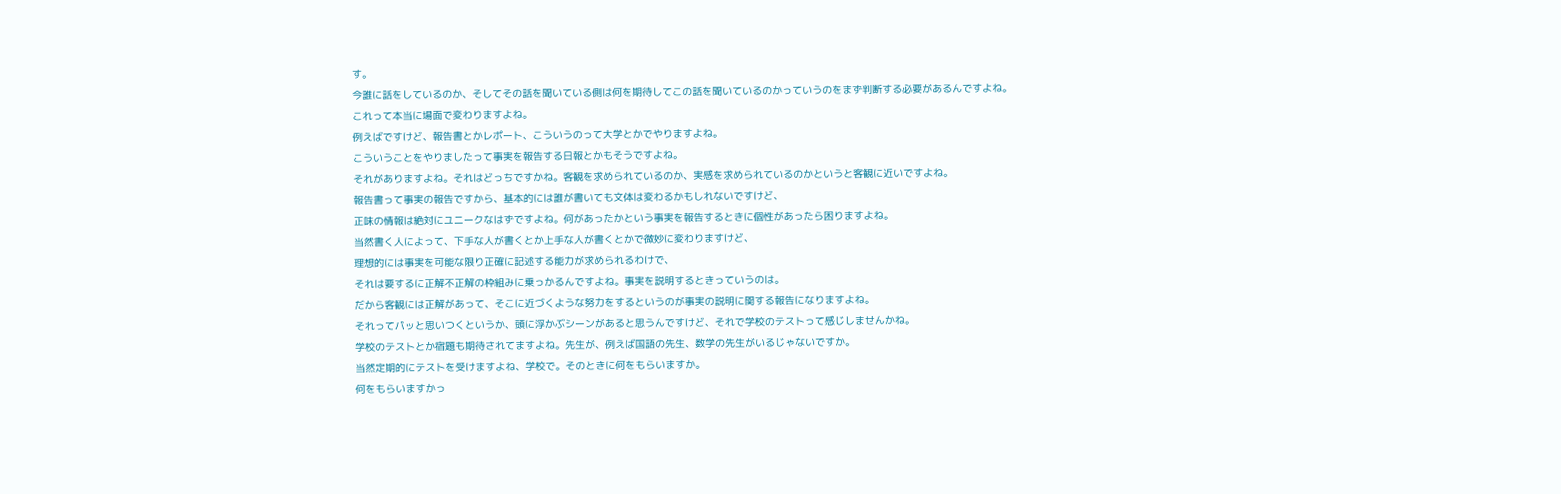す。
今誰に話をしているのか、そしてその話を聞いている側は何を期待してこの話を聞いているのかっていうのをまず判断する必要があるんですよね。
これって本当に場面で変わりますよね。
例えばですけど、報告書とかレポート、こういうのって大学とかでやりますよね。
こういうことをやりましたって事実を報告する日報とかもそうですよね。
それがありますよね。それはどっちですかね。客観を求められているのか、実感を求められているのかというと客観に近いですよね。
報告書って事実の報告ですから、基本的には誰が書いても文体は変わるかもしれないですけど、
正味の情報は絶対にユニークなはずですよね。何があったかという事実を報告するときに個性があったら困りますよね。
当然書く人によって、下手な人が書くとか上手な人が書くとかで微妙に変わりますけど、
理想的には事実を可能な限り正確に記述する能力が求められるわけで、
それは要するに正解不正解の枠組みに乗っかるんですよね。事実を説明するときっていうのは。
だから客観には正解があって、そこに近づくような努力をするというのが事実の説明に関する報告になりますよね。
それってパッと思いつくというか、頭に浮かぶシーンがあると思うんですけど、それで学校のテストって感じしませんかね。
学校のテストとか宿題も期待されてますよね。先生が、例えば国語の先生、数学の先生がいるじゃないですか。
当然定期的にテストを受けますよね、学校で。そのときに何をもらいますか。
何をもらいますかっ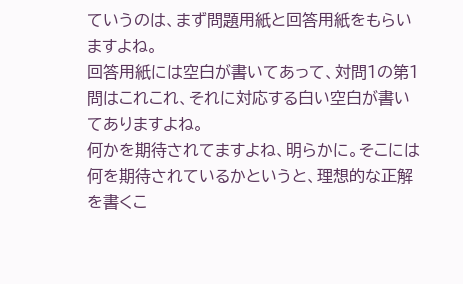ていうのは、まず問題用紙と回答用紙をもらいますよね。
回答用紙には空白が書いてあって、対問1の第1問はこれこれ、それに対応する白い空白が書いてありますよね。
何かを期待されてますよね、明らかに。そこには何を期待されているかというと、理想的な正解を書くこ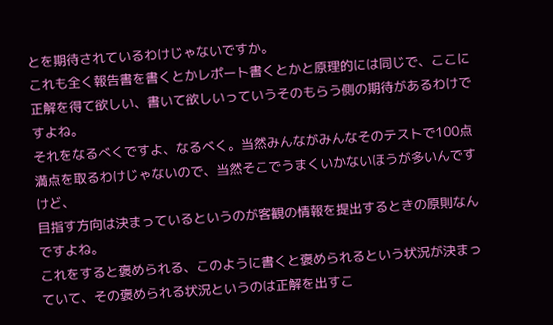とを期待されているわけじゃないですか。
これも全く報告書を書くとかレポート書くとかと原理的には同じで、ここに正解を得て欲しい、書いて欲しいっていうそのもらう側の期待があるわけですよね。
それをなるべくですよ、なるべく。当然みんながみんなそのテストで100点満点を取るわけじゃないので、当然そこでうまくいかないほうが多いんですけど、
目指す方向は決まっているというのが客観の情報を提出するときの原則なんですよね。
これをすると褒められる、このように書くと褒められるという状況が決まっていて、その褒められる状況というのは正解を出すこ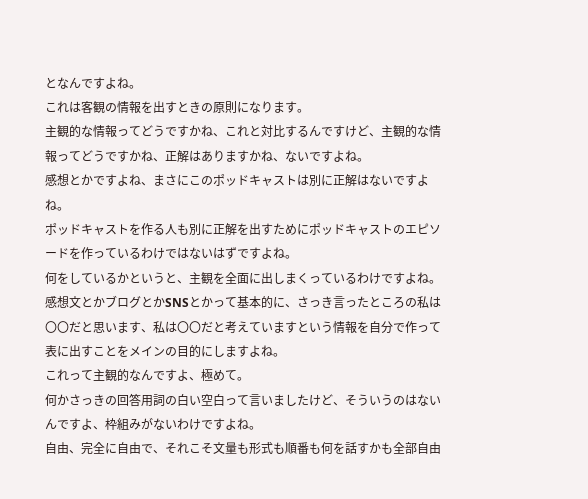となんですよね。
これは客観の情報を出すときの原則になります。
主観的な情報ってどうですかね、これと対比するんですけど、主観的な情報ってどうですかね、正解はありますかね、ないですよね。
感想とかですよね、まさにこのポッドキャストは別に正解はないですよね。
ポッドキャストを作る人も別に正解を出すためにポッドキャストのエピソードを作っているわけではないはずですよね。
何をしているかというと、主観を全面に出しまくっているわけですよね。
感想文とかブログとかSNSとかって基本的に、さっき言ったところの私は〇〇だと思います、私は〇〇だと考えていますという情報を自分で作って表に出すことをメインの目的にしますよね。
これって主観的なんですよ、極めて。
何かさっきの回答用詞の白い空白って言いましたけど、そういうのはないんですよ、枠組みがないわけですよね。
自由、完全に自由で、それこそ文量も形式も順番も何を話すかも全部自由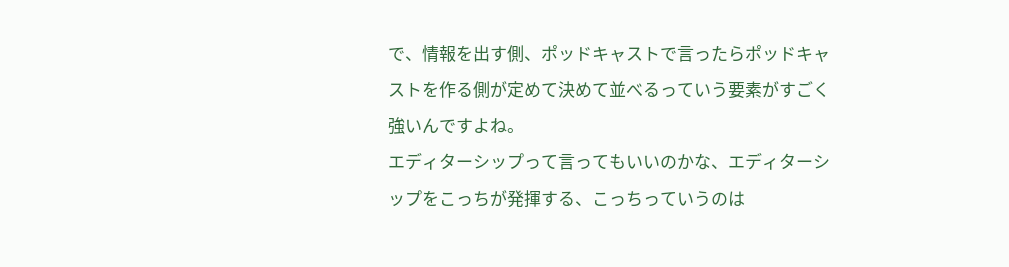で、情報を出す側、ポッドキャストで言ったらポッドキャストを作る側が定めて決めて並べるっていう要素がすごく強いんですよね。
エディターシップって言ってもいいのかな、エディターシップをこっちが発揮する、こっちっていうのは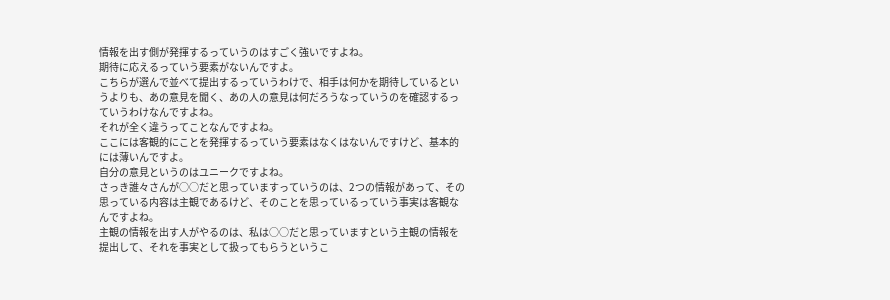情報を出す側が発揮するっていうのはすごく強いですよね。
期待に応えるっていう要素がないんですよ。
こちらが選んで並べて提出するっていうわけで、相手は何かを期待しているというよりも、あの意見を聞く、あの人の意見は何だろうなっていうのを確認するっていうわけなんですよね。
それが全く違うってことなんですよね。
ここには客観的にことを発揮するっていう要素はなくはないんですけど、基本的には薄いんですよ。
自分の意見というのはユニークですよね。
さっき誰々さんが○○だと思っていますっていうのは、2つの情報があって、その思っている内容は主観であるけど、そのことを思っているっていう事実は客観なんですよね。
主観の情報を出す人がやるのは、私は○○だと思っていますという主観の情報を提出して、それを事実として扱ってもらうというこ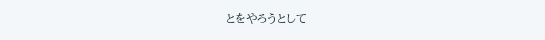とをやろうとして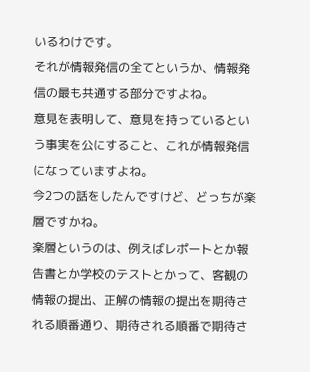いるわけです。
それが情報発信の全てというか、情報発信の最も共通する部分ですよね。
意見を表明して、意見を持っているという事実を公にすること、これが情報発信になっていますよね。
今2つの話をしたんですけど、どっちが楽層ですかね。
楽層というのは、例えばレポートとか報告書とか学校のテストとかって、客観の情報の提出、正解の情報の提出を期待される順番通り、期待される順番で期待さ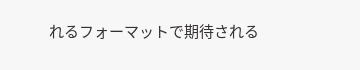れるフォーマットで期待される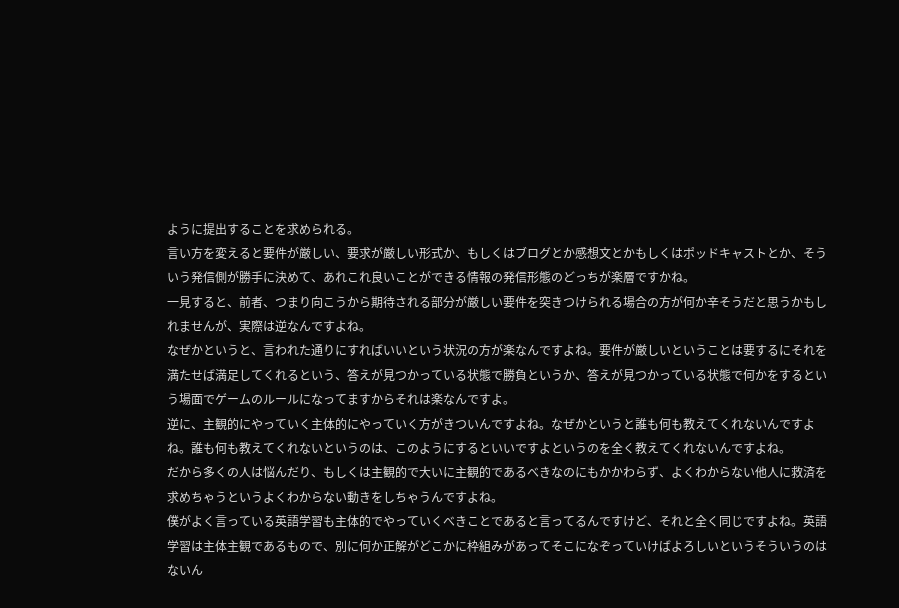ように提出することを求められる。
言い方を変えると要件が厳しい、要求が厳しい形式か、もしくはブログとか感想文とかもしくはポッドキャストとか、そういう発信側が勝手に決めて、あれこれ良いことができる情報の発信形態のどっちが楽層ですかね。
一見すると、前者、つまり向こうから期待される部分が厳しい要件を突きつけられる場合の方が何か辛そうだと思うかもしれませんが、実際は逆なんですよね。
なぜかというと、言われた通りにすればいいという状況の方が楽なんですよね。要件が厳しいということは要するにそれを満たせば満足してくれるという、答えが見つかっている状態で勝負というか、答えが見つかっている状態で何かをするという場面でゲームのルールになってますからそれは楽なんですよ。
逆に、主観的にやっていく主体的にやっていく方がきついんですよね。なぜかというと誰も何も教えてくれないんですよね。誰も何も教えてくれないというのは、このようにするといいですよというのを全く教えてくれないんですよね。
だから多くの人は悩んだり、もしくは主観的で大いに主観的であるべきなのにもかかわらず、よくわからない他人に救済を求めちゃうというよくわからない動きをしちゃうんですよね。
僕がよく言っている英語学習も主体的でやっていくべきことであると言ってるんですけど、それと全く同じですよね。英語学習は主体主観であるもので、別に何か正解がどこかに枠組みがあってそこになぞっていけばよろしいというそういうのはないん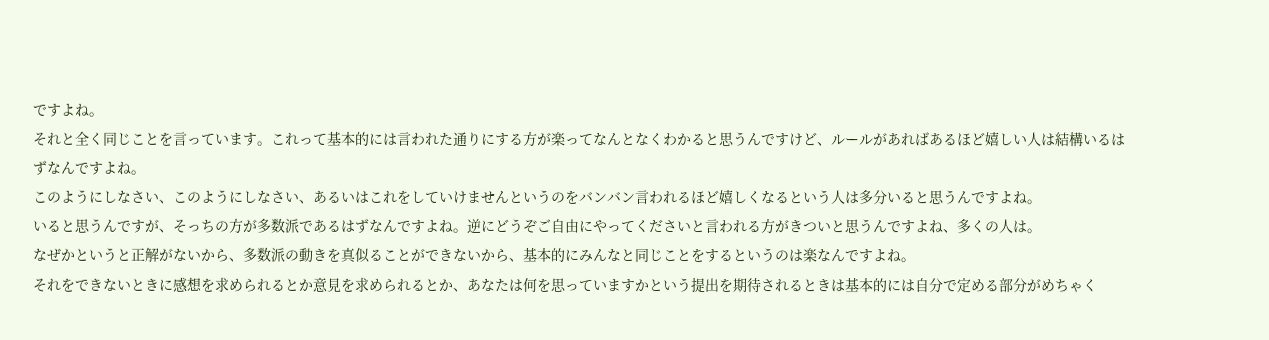ですよね。
それと全く同じことを言っています。これって基本的には言われた通りにする方が楽ってなんとなくわかると思うんですけど、ルールがあればあるほど嬉しい人は結構いるはずなんですよね。
このようにしなさい、このようにしなさい、あるいはこれをしていけませんというのをバンバン言われるほど嬉しくなるという人は多分いると思うんですよね。
いると思うんですが、そっちの方が多数派であるはずなんですよね。逆にどうぞご自由にやってくださいと言われる方がきついと思うんですよね、多くの人は。
なぜかというと正解がないから、多数派の動きを真似ることができないから、基本的にみんなと同じことをするというのは楽なんですよね。
それをできないときに感想を求められるとか意見を求められるとか、あなたは何を思っていますかという提出を期待されるときは基本的には自分で定める部分がめちゃく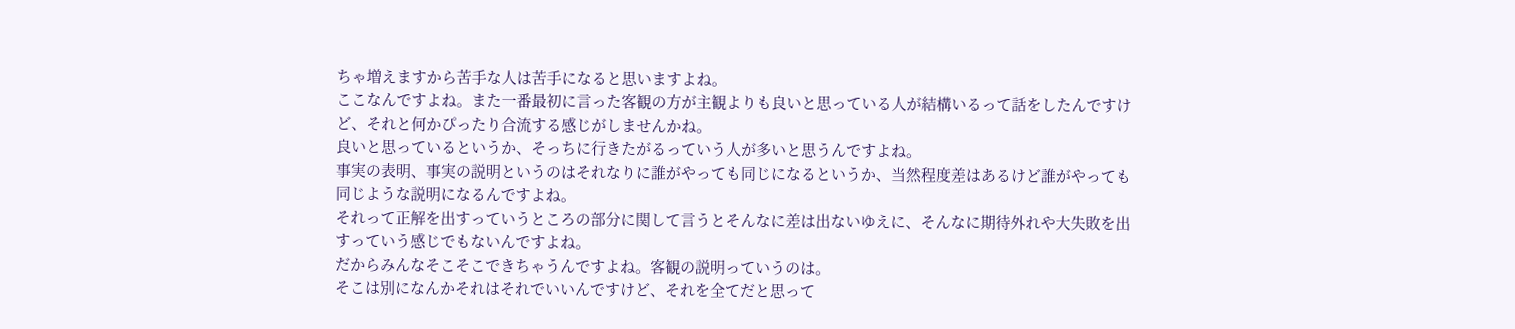ちゃ増えますから苦手な人は苦手になると思いますよね。
ここなんですよね。また一番最初に言った客観の方が主観よりも良いと思っている人が結構いるって話をしたんですけど、それと何かぴったり合流する感じがしませんかね。
良いと思っているというか、そっちに行きたがるっていう人が多いと思うんですよね。
事実の表明、事実の説明というのはそれなりに誰がやっても同じになるというか、当然程度差はあるけど誰がやっても同じような説明になるんですよね。
それって正解を出すっていうところの部分に関して言うとそんなに差は出ないゆえに、そんなに期待外れや大失敗を出すっていう感じでもないんですよね。
だからみんなそこそこできちゃうんですよね。客観の説明っていうのは。
そこは別になんかそれはそれでいいんですけど、それを全てだと思って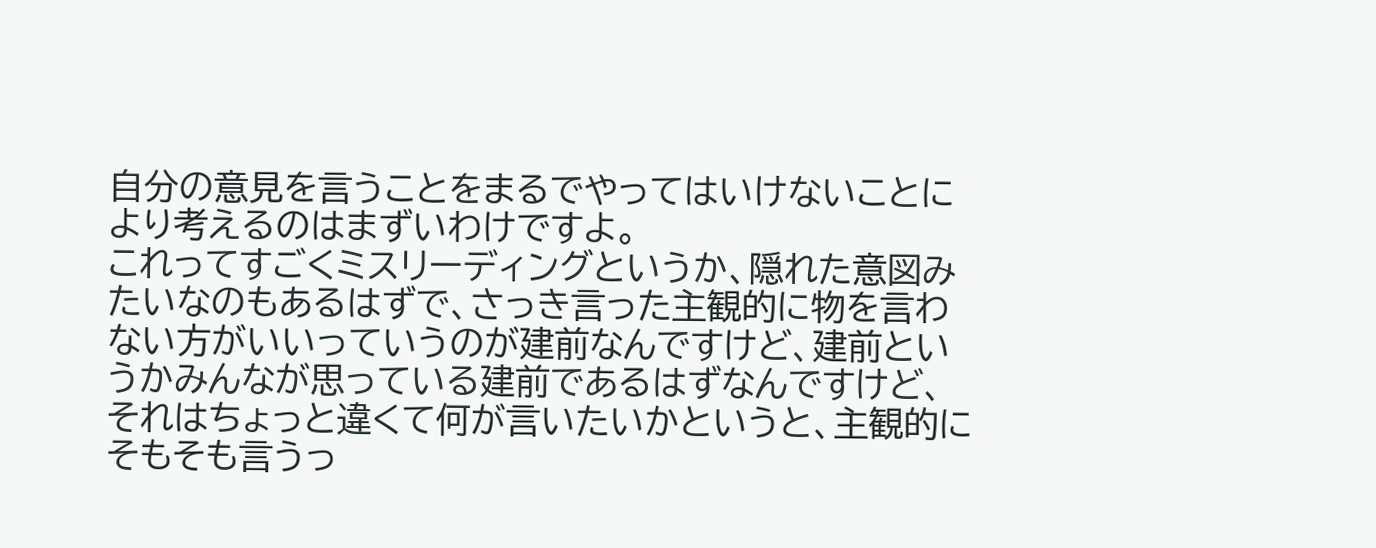自分の意見を言うことをまるでやってはいけないことにより考えるのはまずいわけですよ。
これってすごくミスリーディングというか、隠れた意図みたいなのもあるはずで、さっき言った主観的に物を言わない方がいいっていうのが建前なんですけど、建前というかみんなが思っている建前であるはずなんですけど、
それはちょっと違くて何が言いたいかというと、主観的にそもそも言うっ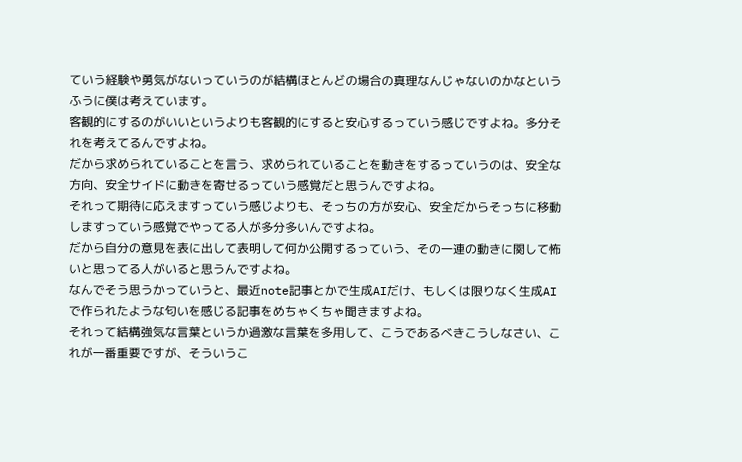ていう経験や勇気がないっていうのが結構ほとんどの場合の真理なんじゃないのかなというふうに僕は考えています。
客観的にするのがいいというよりも客観的にすると安心するっていう感じですよね。多分それを考えてるんですよね。
だから求められていることを言う、求められていることを動きをするっていうのは、安全な方向、安全サイドに動きを寄せるっていう感覚だと思うんですよね。
それって期待に応えますっていう感じよりも、そっちの方が安心、安全だからそっちに移動しますっていう感覚でやってる人が多分多いんですよね。
だから自分の意見を表に出して表明して何か公開するっていう、その一連の動きに関して怖いと思ってる人がいると思うんですよね。
なんでそう思うかっていうと、最近note記事とかで生成AIだけ、もしくは限りなく生成AIで作られたような匂いを感じる記事をめちゃくちゃ聞きますよね。
それって結構強気な言葉というか過激な言葉を多用して、こうであるべきこうしなさい、これが一番重要ですが、そういうこ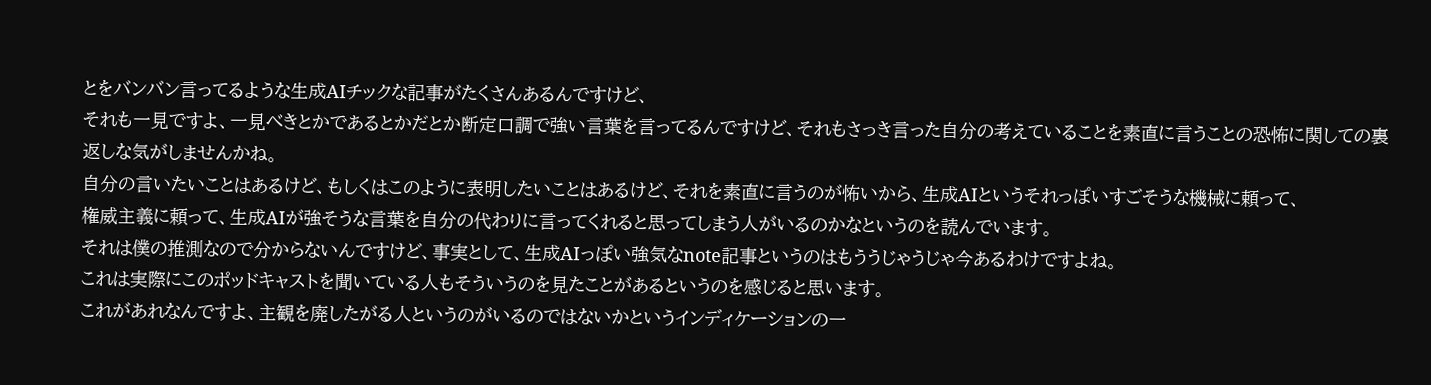とをバンバン言ってるような生成AIチックな記事がたくさんあるんですけど、
それも一見ですよ、一見べきとかであるとかだとか断定口調で強い言葉を言ってるんですけど、それもさっき言った自分の考えていることを素直に言うことの恐怖に関しての裏返しな気がしませんかね。
自分の言いたいことはあるけど、もしくはこのように表明したいことはあるけど、それを素直に言うのが怖いから、生成AIというそれっぽいすごそうな機械に頼って、
権威主義に頼って、生成AIが強そうな言葉を自分の代わりに言ってくれると思ってしまう人がいるのかなというのを読んでいます。
それは僕の推測なので分からないんですけど、事実として、生成AIっぽい強気なnote記事というのはもううじゃうじゃ今あるわけですよね。
これは実際にこのポッドキャストを聞いている人もそういうのを見たことがあるというのを感じると思います。
これがあれなんですよ、主観を廃したがる人というのがいるのではないかというインディケーションの一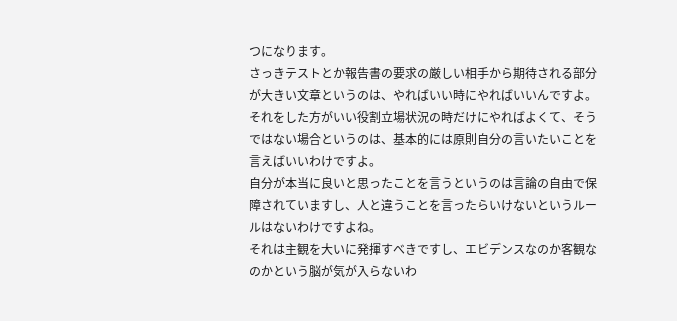つになります。
さっきテストとか報告書の要求の厳しい相手から期待される部分が大きい文章というのは、やればいい時にやればいいんですよ。
それをした方がいい役割立場状況の時だけにやればよくて、そうではない場合というのは、基本的には原則自分の言いたいことを言えばいいわけですよ。
自分が本当に良いと思ったことを言うというのは言論の自由で保障されていますし、人と違うことを言ったらいけないというルールはないわけですよね。
それは主観を大いに発揮すべきですし、エビデンスなのか客観なのかという脳が気が入らないわ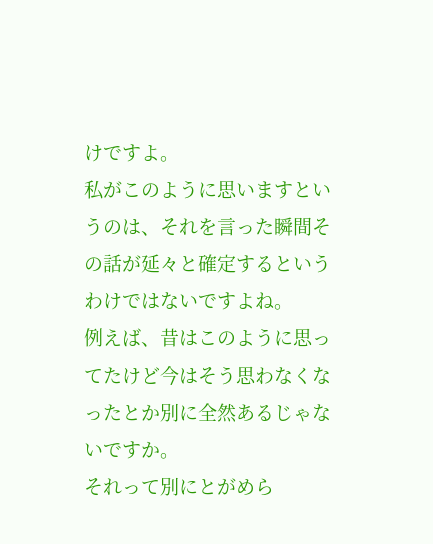けですよ。
私がこのように思いますというのは、それを言った瞬間その話が延々と確定するというわけではないですよね。
例えば、昔はこのように思ってたけど今はそう思わなくなったとか別に全然あるじゃないですか。
それって別にとがめら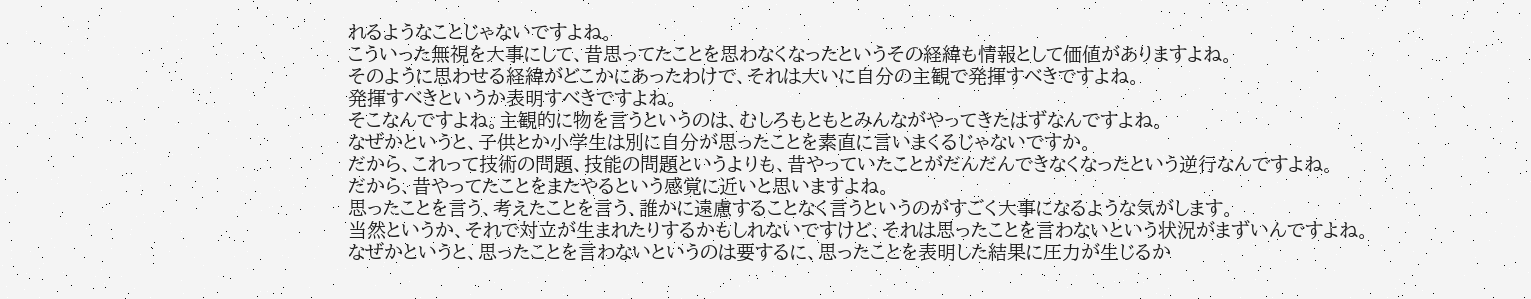れるようなことじゃないですよね。
こういった無視を大事にして、昔思ってたことを思わなくなったというその経緯も情報として価値がありますよね。
そのように思わせる経緯がどこかにあったわけで、それは大いに自分の主観で発揮すべきですよね。
発揮すべきというか表明すべきですよね。
そこなんですよね。主観的に物を言うというのは、むしろもともとみんながやってきたはずなんですよね。
なぜかというと、子供とか小学生は別に自分が思ったことを素直に言いまくるじゃないですか。
だから、これって技術の問題、技能の問題というよりも、昔やっていたことがだんだんできなくなったという逆行なんですよね。
だから、昔やってたことをまたやるという感覚に近いと思いますよね。
思ったことを言う、考えたことを言う、誰かに遠慮することなく言うというのがすごく大事になるような気がします。
当然というか、それで対立が生まれたりするかもしれないですけど、それは思ったことを言わないという状況がまずいんですよね。
なぜかというと、思ったことを言わないというのは要するに、思ったことを表明した結果に圧力が生じるか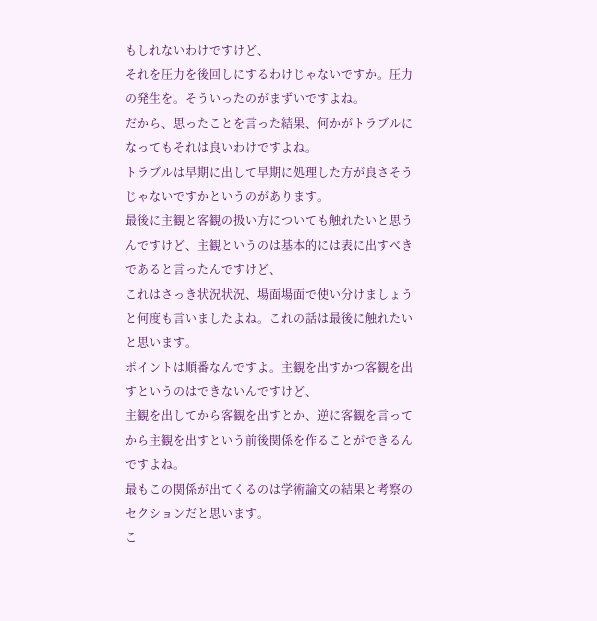もしれないわけですけど、
それを圧力を後回しにするわけじゃないですか。圧力の発生を。そういったのがまずいですよね。
だから、思ったことを言った結果、何かがトラブルになってもそれは良いわけですよね。
トラブルは早期に出して早期に処理した方が良さそうじゃないですかというのがあります。
最後に主観と客観の扱い方についても触れたいと思うんですけど、主観というのは基本的には表に出すべきであると言ったんですけど、
これはさっき状況状況、場面場面で使い分けましょうと何度も言いましたよね。これの話は最後に触れたいと思います。
ポイントは順番なんですよ。主観を出すかつ客観を出すというのはできないんですけど、
主観を出してから客観を出すとか、逆に客観を言ってから主観を出すという前後関係を作ることができるんですよね。
最もこの関係が出てくるのは学術論文の結果と考察のセクションだと思います。
こ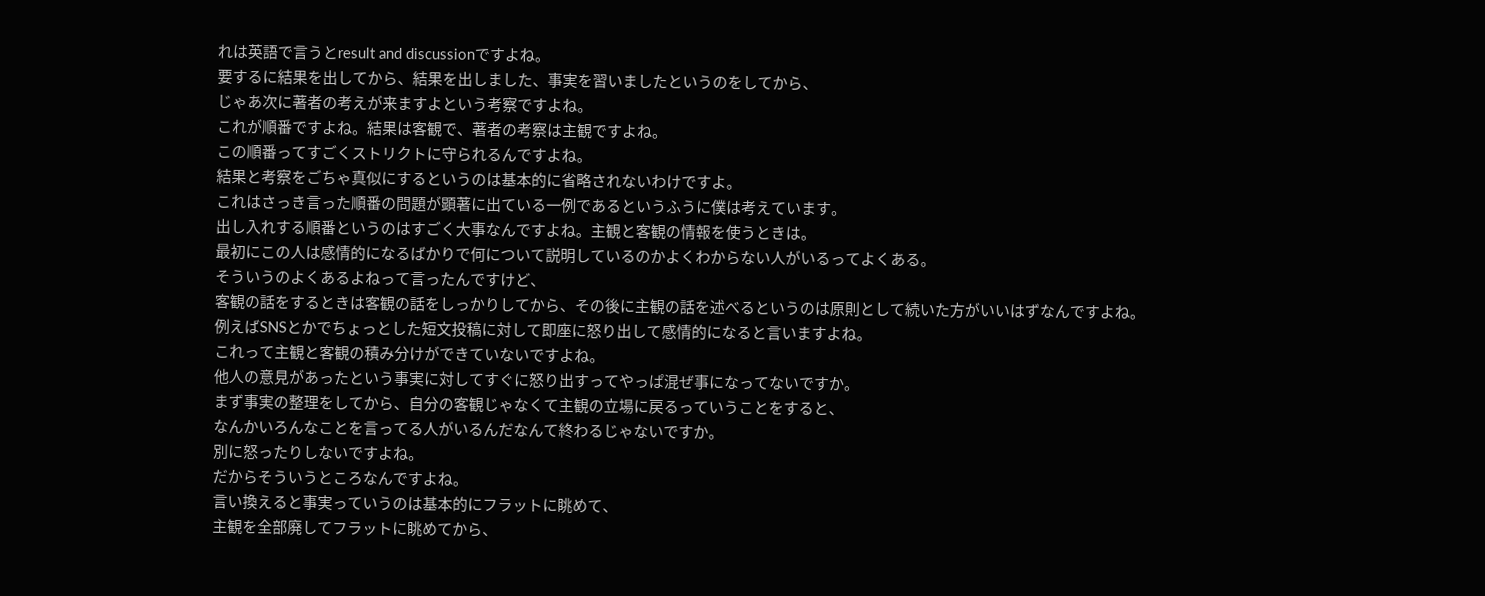れは英語で言うとresult and discussionですよね。
要するに結果を出してから、結果を出しました、事実を習いましたというのをしてから、
じゃあ次に著者の考えが来ますよという考察ですよね。
これが順番ですよね。結果は客観で、著者の考察は主観ですよね。
この順番ってすごくストリクトに守られるんですよね。
結果と考察をごちゃ真似にするというのは基本的に省略されないわけですよ。
これはさっき言った順番の問題が顕著に出ている一例であるというふうに僕は考えています。
出し入れする順番というのはすごく大事なんですよね。主観と客観の情報を使うときは。
最初にこの人は感情的になるばかりで何について説明しているのかよくわからない人がいるってよくある。
そういうのよくあるよねって言ったんですけど、
客観の話をするときは客観の話をしっかりしてから、その後に主観の話を述べるというのは原則として続いた方がいいはずなんですよね。
例えばSNSとかでちょっとした短文投稿に対して即座に怒り出して感情的になると言いますよね。
これって主観と客観の積み分けができていないですよね。
他人の意見があったという事実に対してすぐに怒り出すってやっぱ混ぜ事になってないですか。
まず事実の整理をしてから、自分の客観じゃなくて主観の立場に戻るっていうことをすると、
なんかいろんなことを言ってる人がいるんだなんて終わるじゃないですか。
別に怒ったりしないですよね。
だからそういうところなんですよね。
言い換えると事実っていうのは基本的にフラットに眺めて、
主観を全部廃してフラットに眺めてから、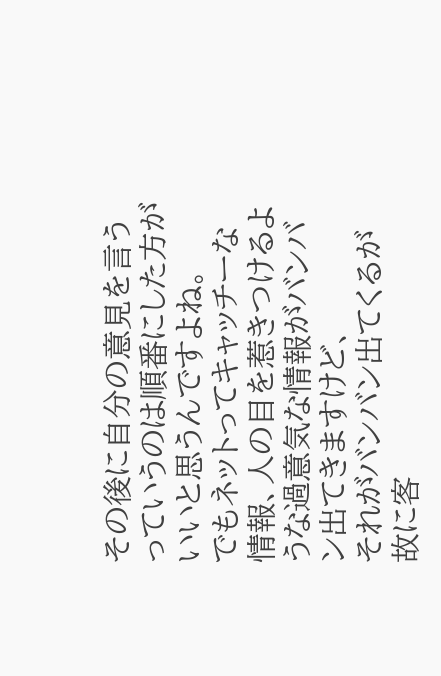その後に自分の意見を言うっていうのは順番にした方がいいと思うんですよね。
でもネットってキャッチーな情報、人の目を惹きつけるような過意気な情報がバンバン出てきますけど、
それがバンバン出てくるが故に客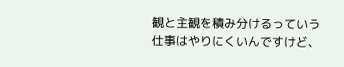観と主観を積み分けるっていう仕事はやりにくいんですけど、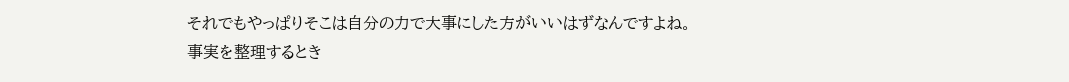それでもやっぱりそこは自分の力で大事にした方がいいはずなんですよね。
事実を整理するとき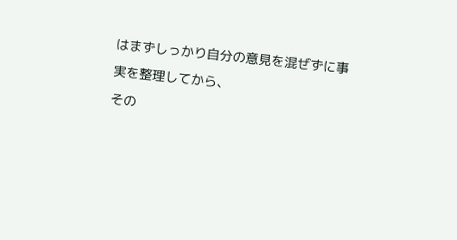はまずしっかり自分の意見を混ぜずに事実を整理してから、
その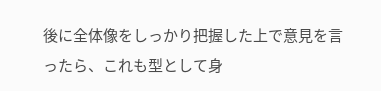後に全体像をしっかり把握した上で意見を言ったら、これも型として身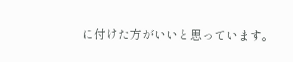に付けた方がいいと思っています。